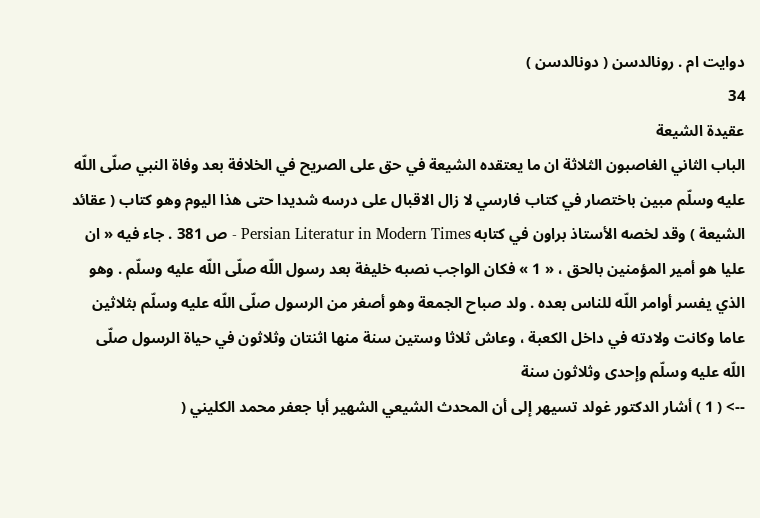دوايت ام . رونالدسن ( دونالدسن )
34
عقيدة الشيعة
الباب الثاني الغاصبون الثلاثة ان ما يعتقده الشيعة في حق على الصريح في الخلافة بعد وفاة النبي صلّى اللّه عليه وسلّم مبين باختصار في كتاب فارسي لا زال الاقبال على درسه شديدا حتى هذا اليوم وهو كتاب ( عقائد الشيعة ) وقد لخصه الأستاذ براون في كتابه Persian Literatur in Modern Times - ص 381 . جاء فيه « ان عليا هو أمير المؤمنين بالحق ، « 1 » فكان الواجب نصبه خليفة بعد رسول اللّه صلّى اللّه عليه وسلّم . وهو الذي يفسر أوامر اللّه للناس بعده . ولد صباح الجمعة وهو أصغر من الرسول صلّى اللّه عليه وسلّم بثلاثين عاما وكانت ولادته في داخل الكعبة ، وعاش ثلاثا وستين سنة منها اثنتان وثلاثون في حياة الرسول صلّى اللّه عليه وسلّم وإحدى وثلاثون سنة
--> ( 1 ) أشار الدكتور غولد تسيهر إلى أن المحدث الشيعي الشهير أبا جعفر محمد الكليني (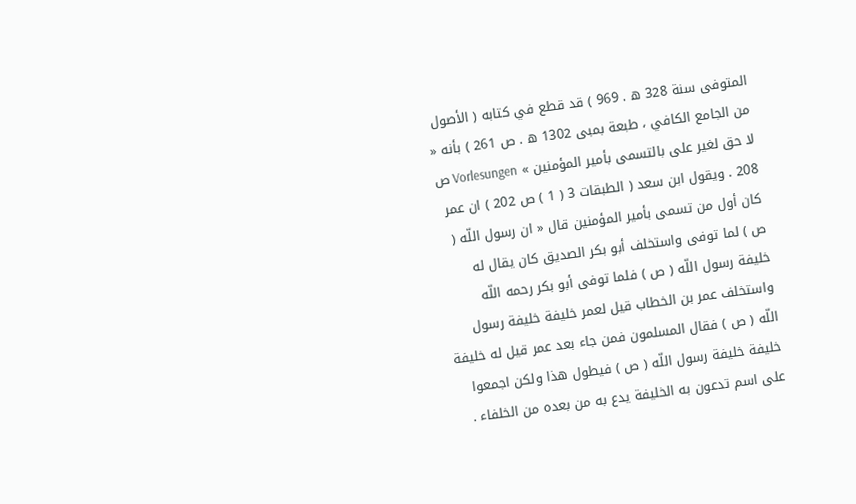المتوفى سنة 328 ه . 969 ) قد قطع في كتابه ( الأصول من الجامع الكافي ، طبعة بمبى 1302 ه . ص 261 ) بأنه « لا حق لغير على بالتسمى بأمير المؤمنين » Vorlesungen ص 208 . ويقول ابن سعد ( الطبقات 3 ( 1 ) ص 202 ) ان عمر كان أول من تسمى بأمير المؤمنين قال « ان رسول اللّه ( ص ) لما توفى واستخلف أبو بكر الصديق كان يقال له خليفة رسول اللّه ( ص ) فلما توفى أبو بكر رحمه اللّه واستخلف عمر بن الخطاب قيل لعمر خليفة خليفة رسول اللّه ( ص ) فقال المسلمون فمن جاء بعد عمر قيل له خليفة خليفة خليفة رسول اللّه ( ص ) فيطول هذا ولكن اجمعوا على اسم تدعون به الخليفة يدع به من بعده من الخلفاء .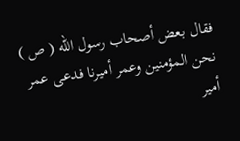فقال بعض أصحاب رسول اللّه ( ص ) نحن المؤمنين وعمر أميرنا فدعى عمر أمير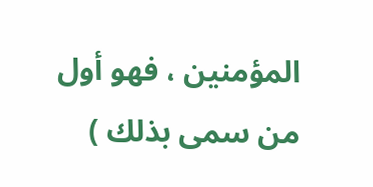المؤمنين ، فهو أول من سمى بذلك )